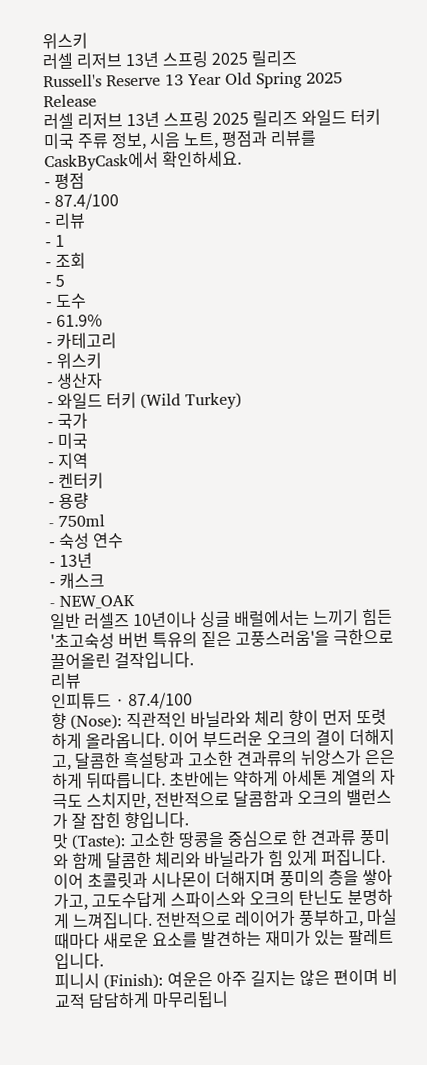위스키
러셀 리저브 13년 스프링 2025 릴리즈
Russell's Reserve 13 Year Old Spring 2025 Release
러셀 리저브 13년 스프링 2025 릴리즈 와일드 터키 미국 주류 정보, 시음 노트, 평점과 리뷰를 CaskByCask에서 확인하세요.
- 평점
- 87.4/100
- 리뷰
- 1
- 조회
- 5
- 도수
- 61.9%
- 카테고리
- 위스키
- 생산자
- 와일드 터키 (Wild Turkey)
- 국가
- 미국
- 지역
- 켄터키
- 용량
- 750ml
- 숙성 연수
- 13년
- 캐스크
- NEW_OAK
일반 러셀즈 10년이나 싱글 배럴에서는 느끼기 힘든 '초고숙성 버번 특유의 짙은 고풍스러움'을 극한으로 끌어올린 걸작입니다.
리뷰
인피튜드 · 87.4/100
향 (Nose): 직관적인 바닐라와 체리 향이 먼저 또렷하게 올라옵니다. 이어 부드러운 오크의 결이 더해지고, 달콤한 흑설탕과 고소한 견과류의 뉘앙스가 은은하게 뒤따릅니다. 초반에는 약하게 아세톤 계열의 자극도 스치지만, 전반적으로 달콤함과 오크의 밸런스가 잘 잡힌 향입니다.
맛 (Taste): 고소한 땅콩을 중심으로 한 견과류 풍미와 함께 달콤한 체리와 바닐라가 힘 있게 퍼집니다. 이어 초콜릿과 시나몬이 더해지며 풍미의 층을 쌓아가고, 고도수답게 스파이스와 오크의 탄닌도 분명하게 느껴집니다. 전반적으로 레이어가 풍부하고, 마실 때마다 새로운 요소를 발견하는 재미가 있는 팔레트입니다.
피니시 (Finish): 여운은 아주 길지는 않은 편이며 비교적 담담하게 마무리됩니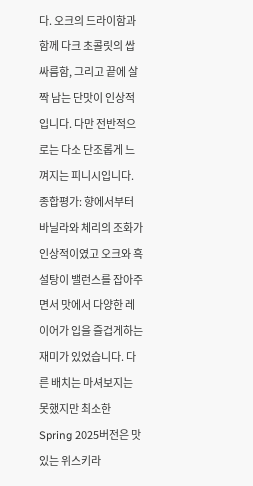다. 오크의 드라이함과 함께 다크 초콜릿의 쌉싸름함, 그리고 끝에 살짝 남는 단맛이 인상적입니다. 다만 전반적으로는 다소 단조롭게 느껴지는 피니시입니다.
종합평가: 향에서부터 바닐라와 체리의 조화가 인상적이였고 오크와 흑설탕이 밸런스를 잡아주면서 맛에서 다양한 레이어가 입을 즐겁게하는 재미가 있었습니다. 다른 배치는 마셔보지는 못했지만 최소한 Spring 2025버전은 맛있는 위스키라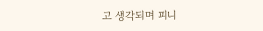고 생각되며 피니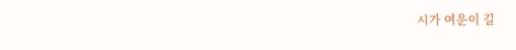시가 여운이 길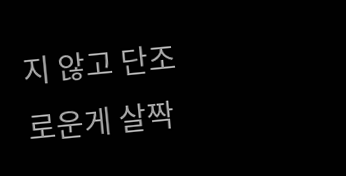지 않고 단조로운게 살짝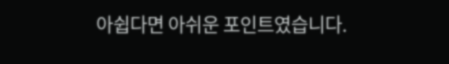아쉽다면 아쉬운 포인트였습니다.